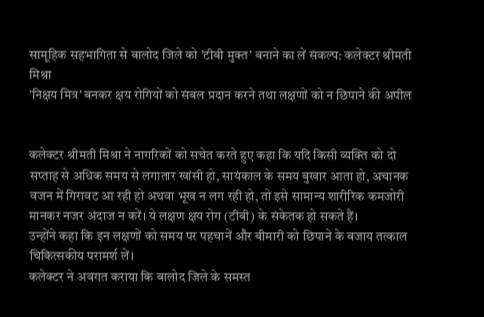सामूहिक सहभागिता से बालोद जिले को ’टीबी मुक्त’ बनाने का लें संकल्प: कलेक्टर श्रीमती मिश्रा
’निक्षय मित्र’ बनकर क्षय रोगियों को संबल प्रदान करने तथा लक्षणों को न छिपाने की अपील


कलेक्टर श्रीमती मिश्रा ने नागरिकों को सचेत करते हुए कहा कि यदि किसी व्यक्ति को दो सप्ताह से अधिक समय से लगातार खांसी हो, सायंकाल के समय बुखार आता हो, अचानक वजन में गिरावट आ रही हो अथवा भूख न लग रही हो, तो इसे सामान्य शारीरिक कमजोरी मानकर नजर अंदाज न करें। ये लक्षण क्षय रोग (टीबी) के संकेतक हो सकते हैं।
उन्होंने कहा कि इन लक्षणों को समय पर पहचानें और बीमारी को छिपाने के बजाय तत्काल चिकित्सकीय परामर्श लें।
कलेक्टर ने अवगत कराया कि बालोद जिले के समस्त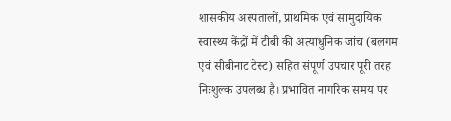शासकीय अस्पतालों, प्राथमिक एवं सामुदायिक स्वास्थ्य केंद्रों में टीबी की अत्याधुनिक जांच (बलगम एवं सीबीनाट टेस्ट) सहित संपूर्ण उपचार पूरी तरह निःशुल्क उपलब्ध है। प्रभावित नागरिक समय पर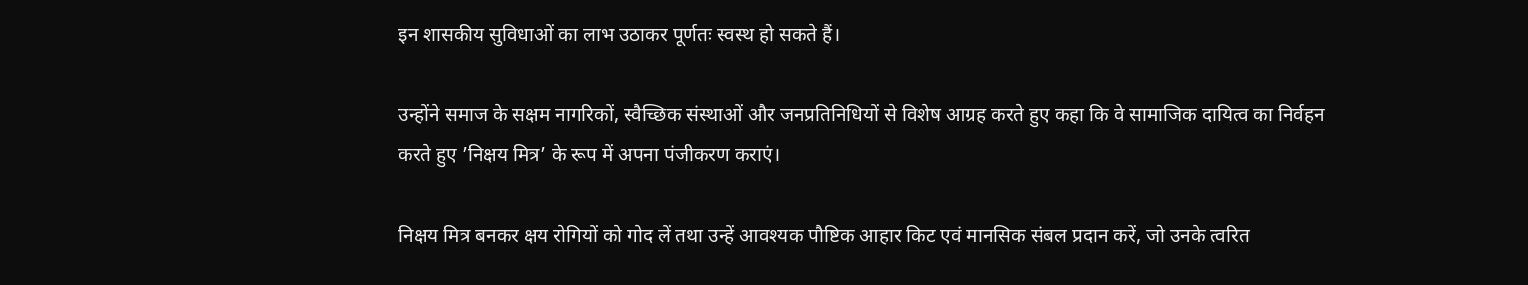इन शासकीय सुविधाओं का लाभ उठाकर पूर्णतः स्वस्थ हो सकते हैं।

उन्होंने समाज के सक्षम नागरिकों, स्वैच्छिक संस्थाओं और जनप्रतिनिधियों से विशेष आग्रह करते हुए कहा कि वे सामाजिक दायित्व का निर्वहन करते हुए ’निक्षय मित्र’ के रूप में अपना पंजीकरण कराएं।

निक्षय मित्र बनकर क्षय रोगियों को गोद लें तथा उन्हें आवश्यक पौष्टिक आहार किट एवं मानसिक संबल प्रदान करें, जो उनके त्वरित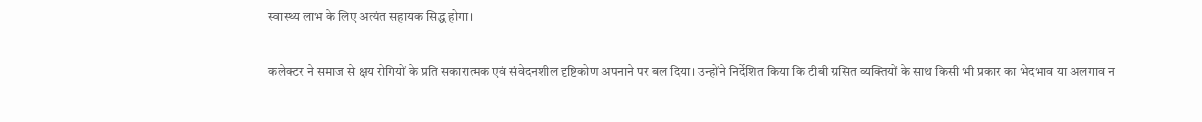स्वास्थ्य लाभ के लिए अत्यंत सहायक सिद्ध होगा।

कलेक्टर ने समाज से क्षय रोगियों के प्रति सकारात्मक एवं संवेदनशील दृष्टिकोण अपनाने पर बल दिया। उन्होंने निर्देशित किया कि टीबी ग्रसित व्यक्तियों के साथ किसी भी प्रकार का भेदभाव या अलगाव न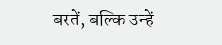बरतें, बल्कि उन्हें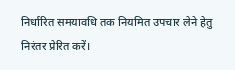निर्धारित समयावधि तक नियमित उपचार लेने हेतु निरंतर प्रेरित करें।